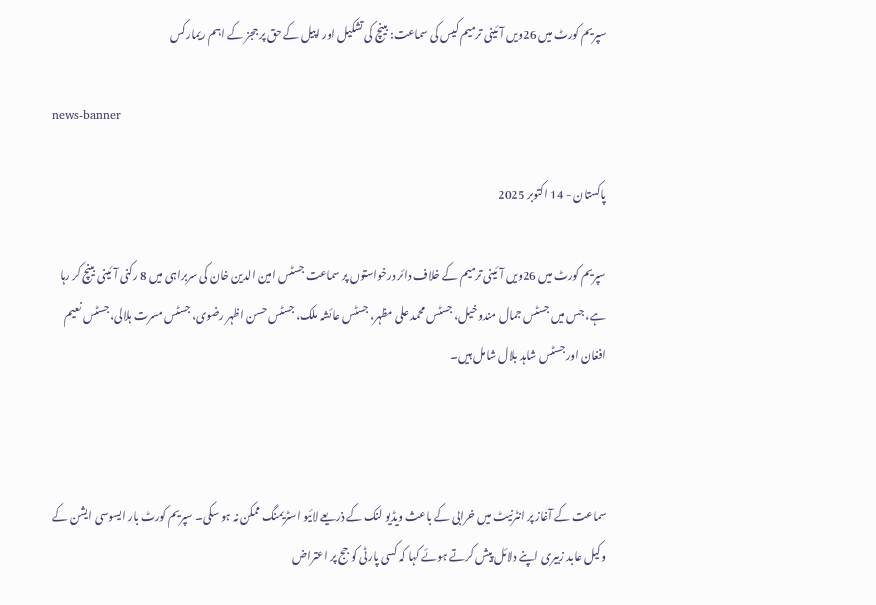سپریم کورٹ میں 26ویں آئینی ترمیم کیس کی سماعت: بینچ کی تشکیل اور اپیل کے حق پر ججز کے اہم ریمارکس

news-banner

پاکستان - 14 اکتوبر 2025

سپریم کورٹ میں 26ویں آئینی ترمیم کے خلاف دائر درخواستوں پر سماعت جسٹس امین الدین خان کی سربراہی میں 8 رکنی آئینی بینچ کر رہا ہے، جس میں جسٹس جمال مندوخیل، جسٹس محمد علی مظہر، جسٹس عائشہ ملک، جسٹس حسن اظہر رضوی، جسٹس مسرت ہلالی، جسٹس نعیم افغان اور جسٹس شاہد بلال شامل ہیں۔



سماعت کے آغاز پر انٹرنیٹ میں خرابی کے باعث ویڈیو لنک کے ذریعے لائیو اسٹریمنگ ممکن نہ ہو سکی۔ سپریم کورٹ بار ایسوسی ایشن کے وکیل عابد زبیری اپنے دلائل پیش کرتے ہوئے کہا کہ کسی پارٹی کو جج پر اعتراض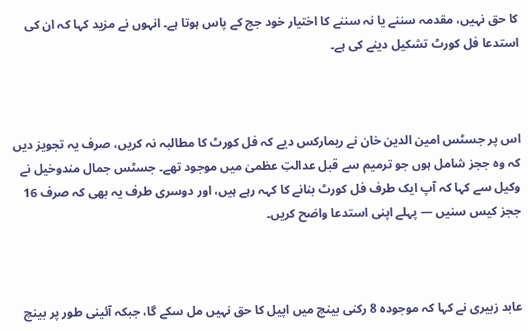کا حق نہیں، مقدمہ سننے یا نہ سننے کا اختیار خود جج کے پاس ہوتا ہے۔ انہوں نے مزید کہا کہ ان کی استدعا فل کورٹ تشکیل دینے کی ہے۔



اس پر جسٹس امین الدین خان نے ریمارکس دیے کہ فل کورٹ کا مطالبہ نہ کریں، صرف یہ تجویز دیں کہ وہ ججز شامل ہوں جو ترمیم سے قبل عدالتِ عظمیٰ میں موجود تھے۔ جسٹس جمال مندوخیل نے وکیل سے کہا کہ آپ ایک طرف فل کورٹ بنانے کا کہہ رہے ہیں، اور دوسری طرف یہ بھی کہ صرف 16 ججز کیس سنیں — پہلے اپنی استدعا واضح کریں۔



عابد زبیری نے کہا کہ موجودہ 8 رکنی بینچ میں اپیل کا حق نہیں مل سکے گا، جبکہ آئینی طور پر بینچ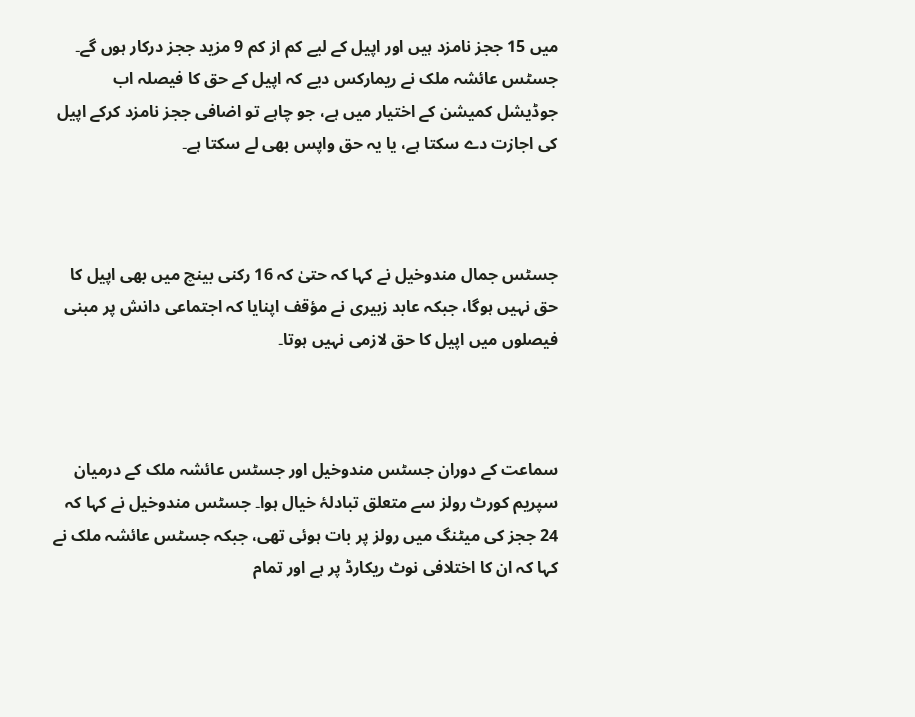میں 15 ججز نامزد ہیں اور اپیل کے لیے کم از کم 9 مزید ججز درکار ہوں گے۔ جسٹس عائشہ ملک نے ریمارکس دیے کہ اپیل کے حق کا فیصلہ اب جوڈیشل کمیشن کے اختیار میں ہے، جو چاہے تو اضافی ججز نامزد کرکے اپیل کی اجازت دے سکتا ہے، یا یہ حق واپس بھی لے سکتا ہے۔



جسٹس جمال مندوخیل نے کہا کہ حتیٰ کہ 16 رکنی بینچ میں بھی اپیل کا حق نہیں ہوگا، جبکہ عابد زبیری نے مؤقف اپنایا کہ اجتماعی دانش پر مبنی فیصلوں میں اپیل کا حق لازمی نہیں ہوتا۔



سماعت کے دوران جسٹس مندوخیل اور جسٹس عائشہ ملک کے درمیان سپریم کورٹ رولز سے متعلق تبادلۂ خیال ہوا۔ جسٹس مندوخیل نے کہا کہ 24 ججز کی میٹنگ میں رولز پر بات ہوئی تھی، جبکہ جسٹس عائشہ ملک نے کہا کہ ان کا اختلافی نوٹ ریکارڈ پر ہے اور تمام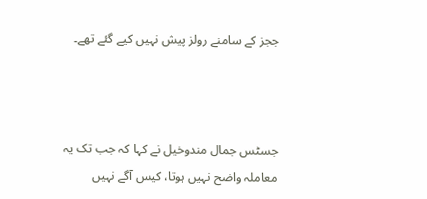ججز کے سامنے رولز پیش نہیں کیے گئے تھے۔



جسٹس جمال مندوخیل نے کہا کہ جب تک یہ معاملہ واضح نہیں ہوتا، کیس آگے نہیں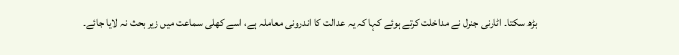بڑھ سکتا۔ اٹارنی جنرل نے مداخلت کرتے ہوئے کہا کہ یہ عدالت کا اندرونی معاملہ ہے، اسے کھلی سماعت میں زیر بحث نہ لایا جائے۔